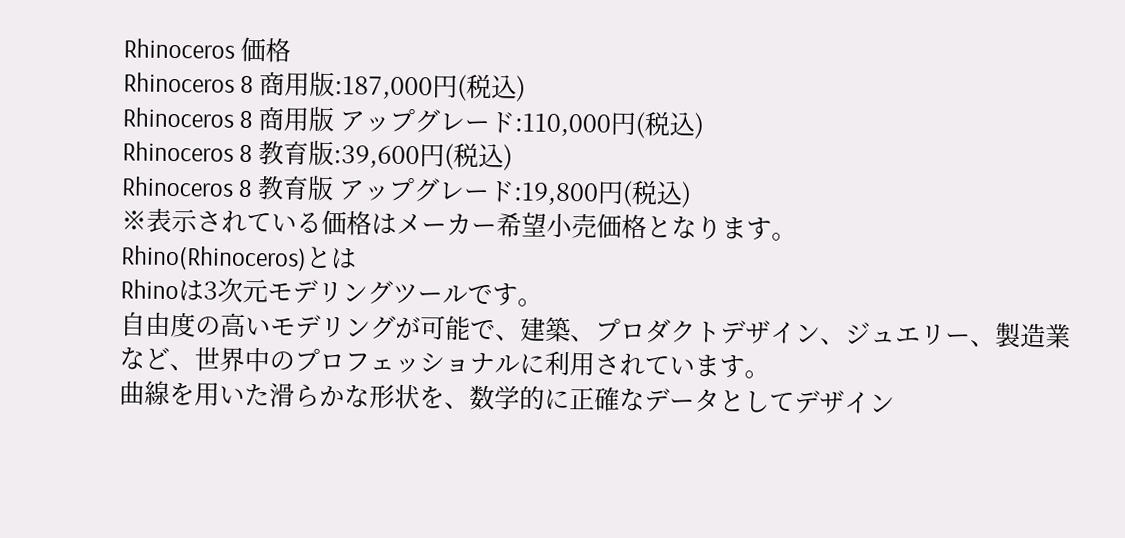Rhinoceros 価格
Rhinoceros 8 商用版:187,000円(税込)
Rhinoceros 8 商用版 アップグレード:110,000円(税込)
Rhinoceros 8 教育版:39,600円(税込)
Rhinoceros 8 教育版 アップグレード:19,800円(税込)
※表示されている価格はメーカー希望小売価格となります。
Rhino(Rhinoceros)とは
Rhinoは3次元モデリングツールです。
自由度の高いモデリングが可能で、建築、プロダクトデザイン、ジュエリー、製造業など、世界中のプロフェッショナルに利用されています。
曲線を用いた滑らかな形状を、数学的に正確なデータとしてデザイン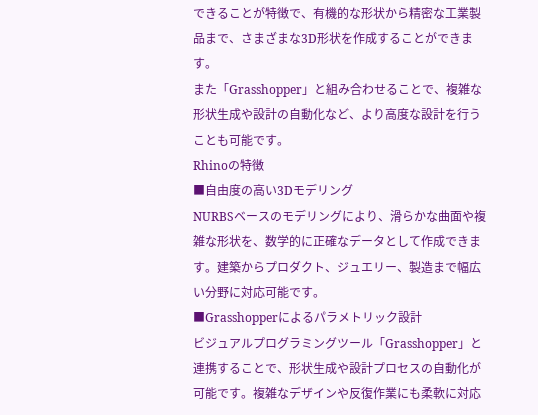できることが特徴で、有機的な形状から精密な工業製品まで、さまざまな3D形状を作成することができます。
また「Grasshopper」と組み合わせることで、複雑な形状生成や設計の自動化など、より高度な設計を行うことも可能です。
Rhinoの特徴
■自由度の高い3Dモデリング
NURBSベースのモデリングにより、滑らかな曲面や複雑な形状を、数学的に正確なデータとして作成できます。建築からプロダクト、ジュエリー、製造まで幅広い分野に対応可能です。
■Grasshopperによるパラメトリック設計
ビジュアルプログラミングツール「Grasshopper」と連携することで、形状生成や設計プロセスの自動化が可能です。複雑なデザインや反復作業にも柔軟に対応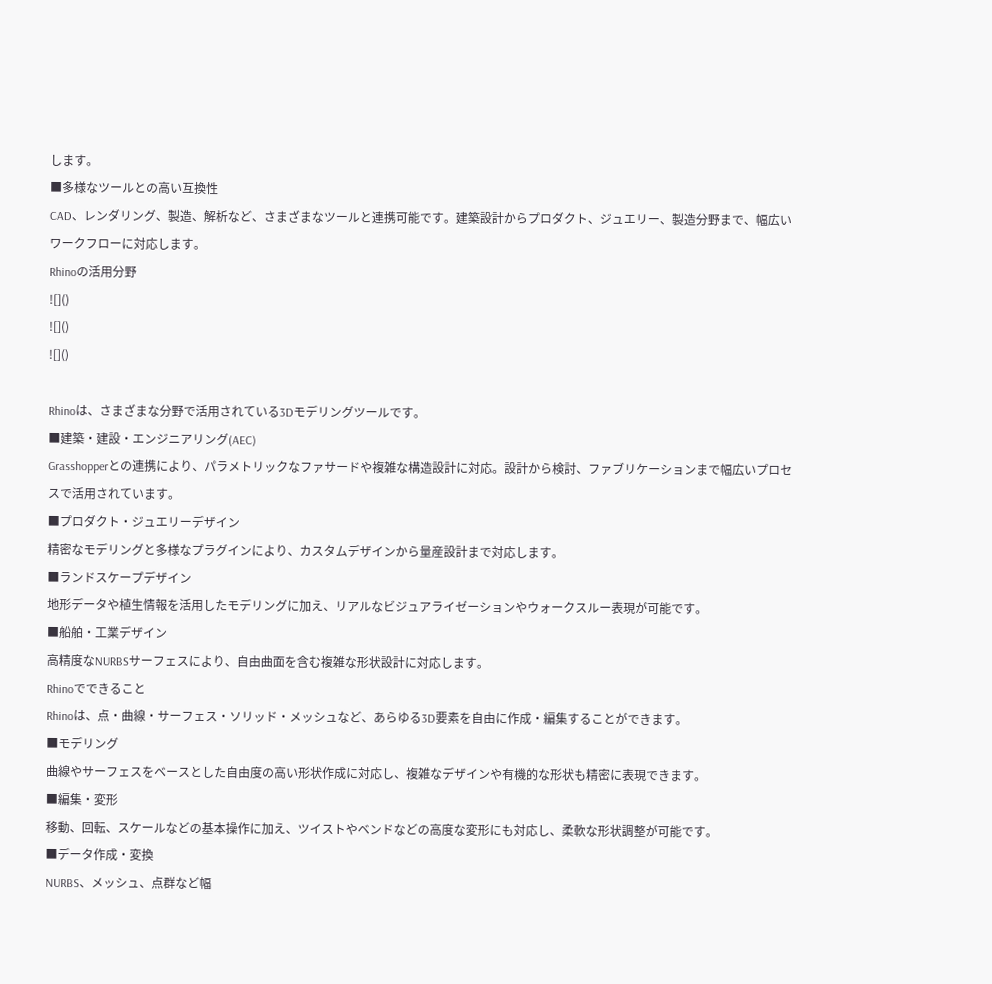します。
■多様なツールとの高い互換性
CAD、レンダリング、製造、解析など、さまざまなツールと連携可能です。建築設計からプロダクト、ジュエリー、製造分野まで、幅広いワークフローに対応します。
Rhinoの活用分野
![]()
![]()
![]()

Rhinoは、さまざまな分野で活用されている3Dモデリングツールです。
■建築・建設・エンジニアリング(AEC)
Grasshopperとの連携により、パラメトリックなファサードや複雑な構造設計に対応。設計から検討、ファブリケーションまで幅広いプロセスで活用されています。
■プロダクト・ジュエリーデザイン
精密なモデリングと多様なプラグインにより、カスタムデザインから量産設計まで対応します。
■ランドスケープデザイン
地形データや植生情報を活用したモデリングに加え、リアルなビジュアライゼーションやウォークスルー表現が可能です。
■船舶・工業デザイン
高精度なNURBSサーフェスにより、自由曲面を含む複雑な形状設計に対応します。
Rhinoでできること
Rhinoは、点・曲線・サーフェス・ソリッド・メッシュなど、あらゆる3D要素を自由に作成・編集することができます。
■モデリング
曲線やサーフェスをベースとした自由度の高い形状作成に対応し、複雑なデザインや有機的な形状も精密に表現できます。
■編集・変形
移動、回転、スケールなどの基本操作に加え、ツイストやベンドなどの高度な変形にも対応し、柔軟な形状調整が可能です。
■データ作成・変換
NURBS、メッシュ、点群など幅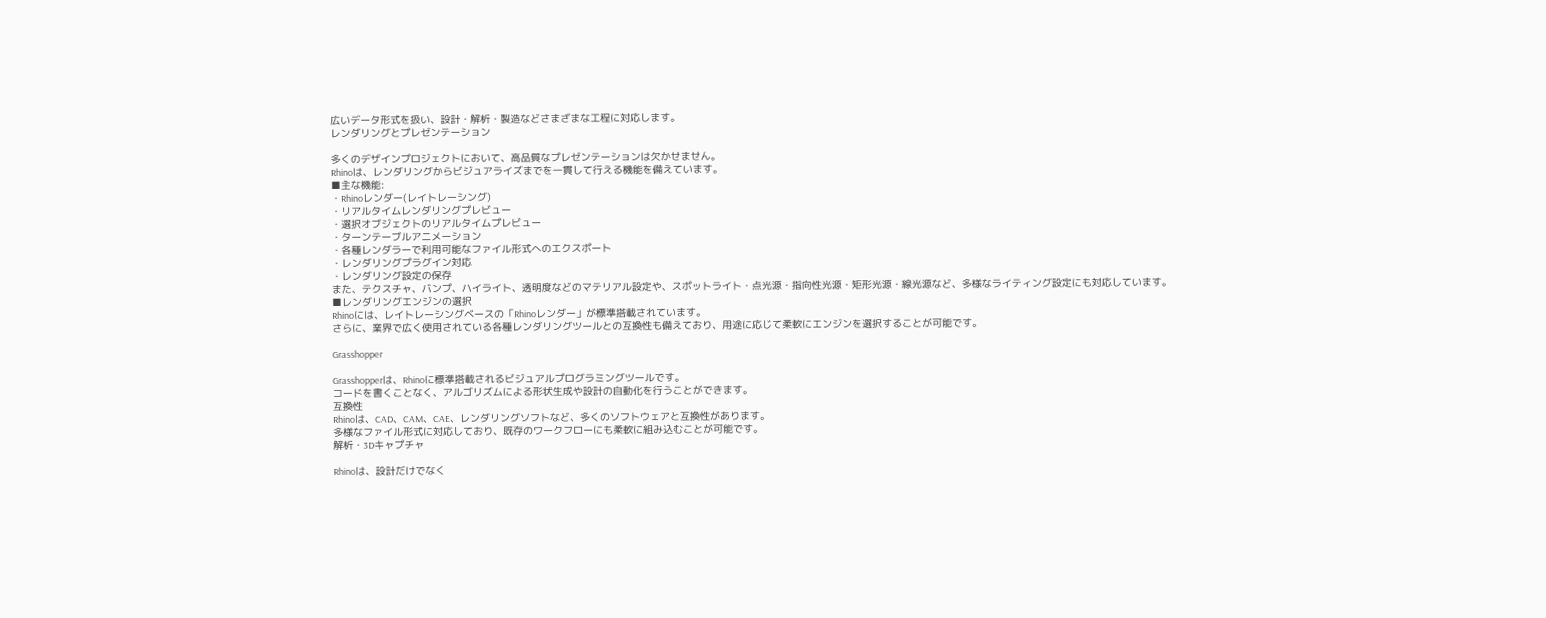広いデータ形式を扱い、設計・解析・製造などさまざまな工程に対応します。
レンダリングとプレゼンテーション

多くのデザインプロジェクトにおいて、高品質なプレゼンテーションは欠かせません。
Rhinoは、レンダリングからビジュアライズまでを一貫して行える機能を備えています。
■主な機能:
・Rhinoレンダー(レイトレーシング)
・リアルタイムレンダリングプレビュー
・選択オブジェクトのリアルタイムプレビュー
・ターンテーブルアニメーション
・各種レンダラーで利用可能なファイル形式へのエクスポート
・レンダリングプラグイン対応
・レンダリング設定の保存
また、テクスチャ、バンプ、ハイライト、透明度などのマテリアル設定や、スポットライト・点光源・指向性光源・矩形光源・線光源など、多様なライティング設定にも対応しています。
■レンダリングエンジンの選択
Rhinoには、レイトレーシングベースの「Rhinoレンダー」が標準搭載されています。
さらに、業界で広く使用されている各種レンダリングツールとの互換性も備えており、用途に応じて柔軟にエンジンを選択することが可能です。

Grasshopper

Grasshopperは、Rhinoに標準搭載されるビジュアルプログラミングツールです。
コードを書くことなく、アルゴリズムによる形状生成や設計の自動化を行うことができます。
互換性
Rhinoは、CAD、CAM、CAE、レンダリングソフトなど、多くのソフトウェアと互換性があります。
多様なファイル形式に対応しており、既存のワークフローにも柔軟に組み込むことが可能です。
解析・3Dキャプチャ

Rhinoは、設計だけでなく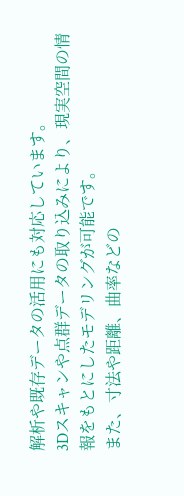解析や既存データの活用にも対応しています。
3Dスキャンや点群データの取り込みにより、現実空間の情報をもとにしたモデリングが可能です。
また、寸法や距離、曲率などの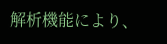解析機能により、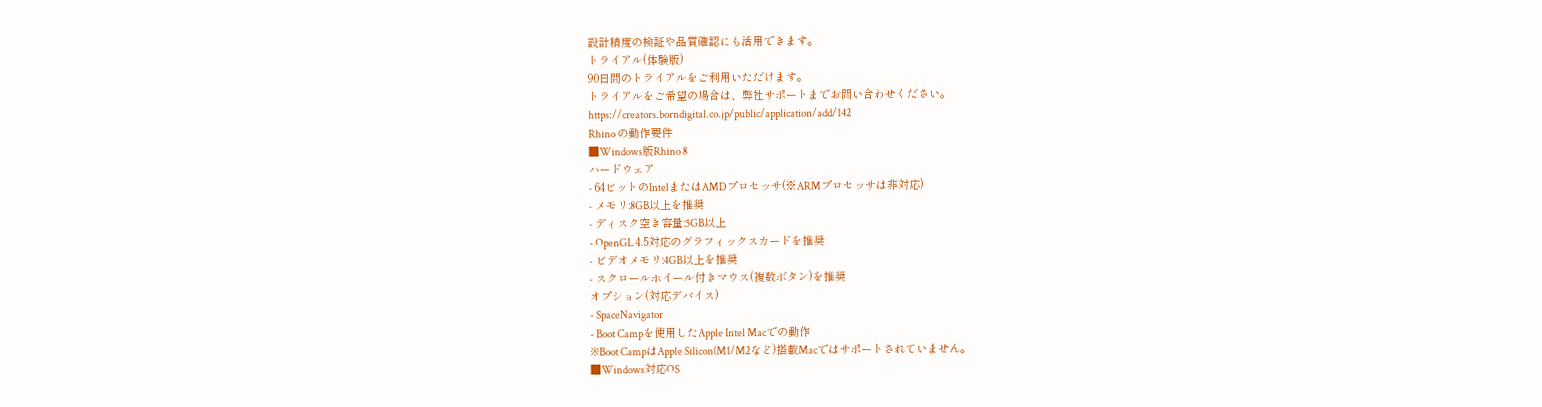設計精度の検証や品質確認にも活用できます。
トライアル(体験版)
90日間のトライアルをご利用いただけます。
トライアルをご希望の場合は、弊社サポートまでお問い合わせください。
https://creators.borndigital.co.jp/public/application/add/142
Rhino の動作要件
■Windows版Rhino 8
ハードウェア
- 64ビットのIntelまたはAMDプロセッサ(※ARMプロセッサは非対応)
- メモリ:8GB以上を推奨
- ディスク空き容量:5GB以上
- OpenGL 4.5対応のグラフィックスカードを推奨
- ビデオメモリ:4GB以上を推奨
- スクロールホイール付きマウス(複数ボタン)を推奨
オプション(対応デバイス)
- SpaceNavigator
- Boot Campを使用したApple Intel Macでの動作
※Boot CampはApple Silicon(M1/M2など)搭載Macではサポートされていません。
■Windows対応OS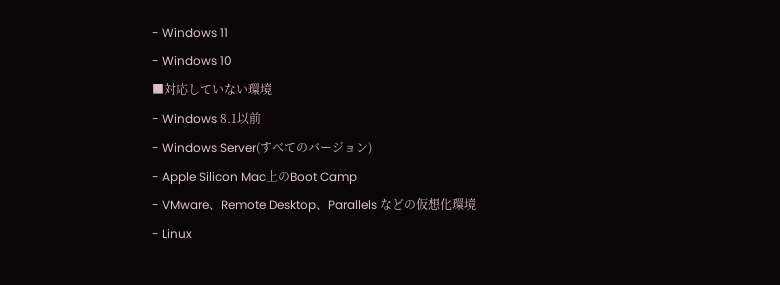- Windows 11
- Windows 10
■対応していない環境
- Windows 8.1以前
- Windows Server(すべてのバージョン)
- Apple Silicon Mac上のBoot Camp
- VMware、Remote Desktop、Parallels などの仮想化環境
- Linux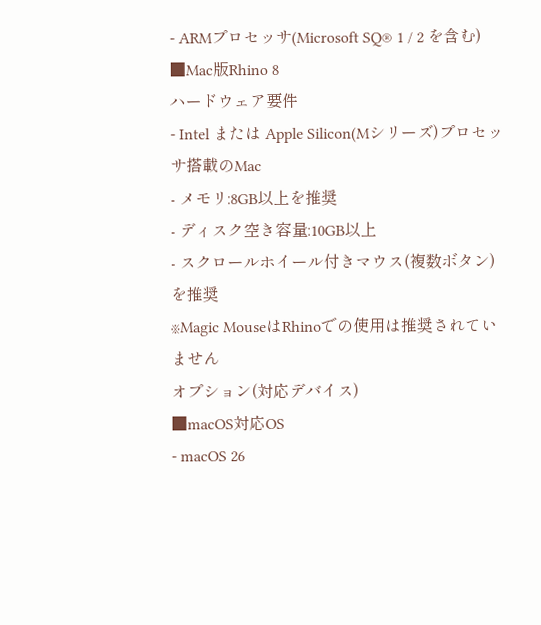- ARMプロセッサ(Microsoft SQ® 1 / 2 を含む)
■Mac版Rhino 8
ハードウェア要件
- Intel または Apple Silicon(Mシリーズ)プロセッサ搭載のMac
- メモリ:8GB以上を推奨
- ディスク空き容量:10GB以上
- スクロールホイール付きマウス(複数ボタン)を推奨
※Magic MouseはRhinoでの使用は推奨されていません
オプション(対応デバイス)
■macOS対応OS
- macOS 26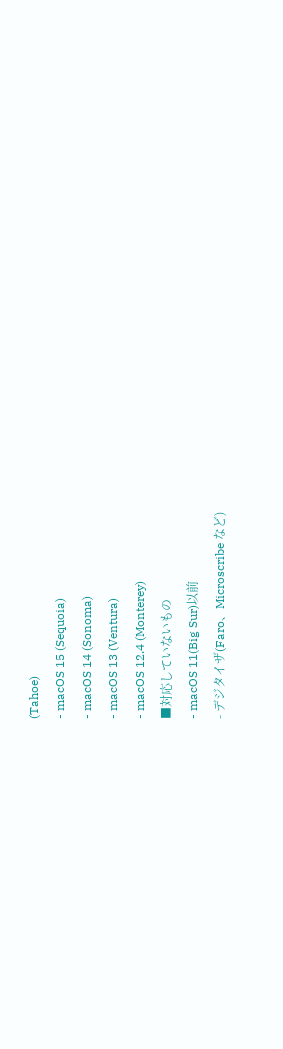(Tahoe)
- macOS 15 (Sequoia)
- macOS 14 (Sonoma)
- macOS 13 (Ventura)
- macOS 12.4 (Monterey)
■対応していないもの
- macOS 11(Big Sur)以前
- デジタイザ(Faro、Microscribe など)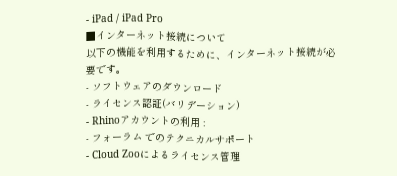- iPad / iPad Pro
■インターネット接続について
以下の機能を利用するために、インターネット接続が必要です。
- ソフトウェアのダウンロード
- ライセンス認証(バリデーション)
- Rhinoアカウントの利用 :
- フォーラム でのテクニカルサポート
- Cloud Zooによるライセンス管理